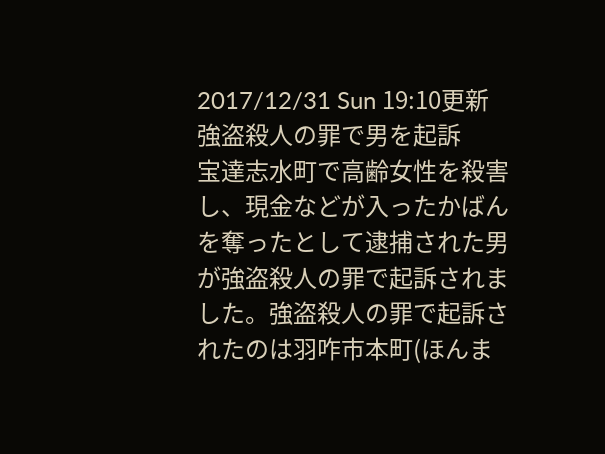2017/12/31 Sun 19:10更新
強盗殺人の罪で男を起訴
宝達志水町で高齢女性を殺害し、現金などが入ったかばんを奪ったとして逮捕された男が強盗殺人の罪で起訴されました。強盗殺人の罪で起訴されたのは羽咋市本町(ほんま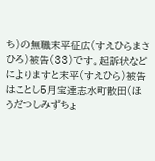ち)の無職末平征広(すえひらまさひろ)被告(33)です。起訴状などによりますと末平(すえひら)被告はことし5月宝達志水町散田(ほうだつしみずちょ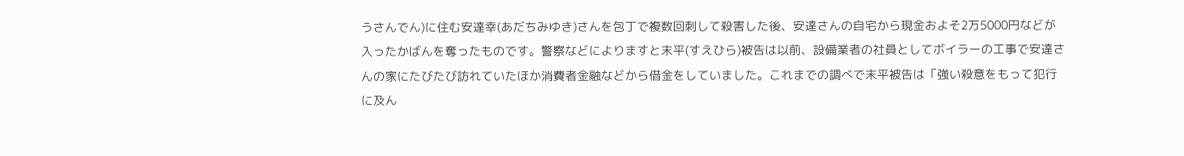うさんでん)に住む安達幸(あだちみゆき)さんを包丁で複数回刺して殺害した後、安達さんの自宅から現金およそ2万5000円などが入ったかばんを奪ったものです。警察などによりますと末平(すえひら)被告は以前、設備業者の社員としてボイラーの工事で安達さんの家にたびたび訪れていたほか消費者金融などから借金をしていました。これまでの調べで末平被告は「強い殺意をもって犯行に及ん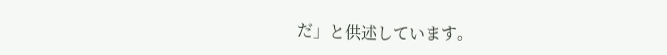だ」と供述しています。